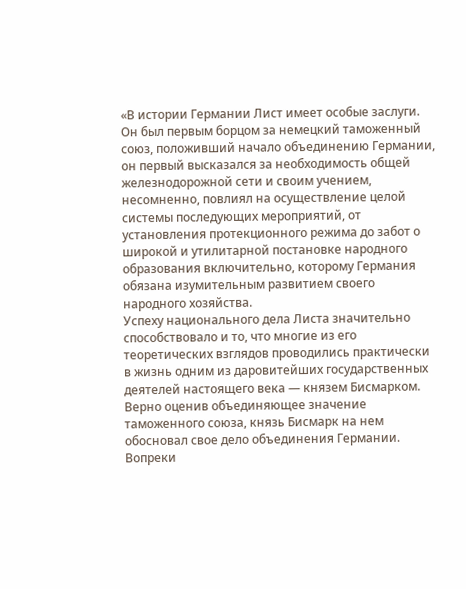«В истории Германии Лист имеет особые заслуги. Он был первым борцом за немецкий таможенный союз, положивший начало объединению Германии, он первый высказался за необходимость общей железнодорожной сети и своим учением, несомненно, повлиял на осуществление целой системы последующих мероприятий, от установления протекционного режима до забот о широкой и утилитарной постановке народного образования включительно, которому Германия обязана изумительным развитием своего народного хозяйства.
Успеху национального дела Листа значительно способствовало и то, что многие из его теоретических взглядов проводились практически в жизнь одним из даровитейших государственных деятелей настоящего века — князем Бисмарком. Верно оценив объединяющее значение таможенного союза, князь Бисмарк на нем обосновал свое дело объединения Германии. Вопреки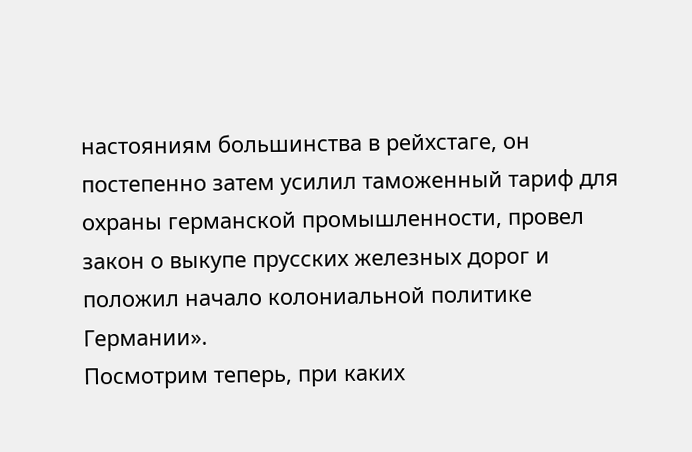настояниям большинства в рейхстаге, он постепенно затем усилил таможенный тариф для охраны германской промышленности, провел закон о выкупе прусских железных дорог и положил начало колониальной политике Германии».
Посмотрим теперь, при каких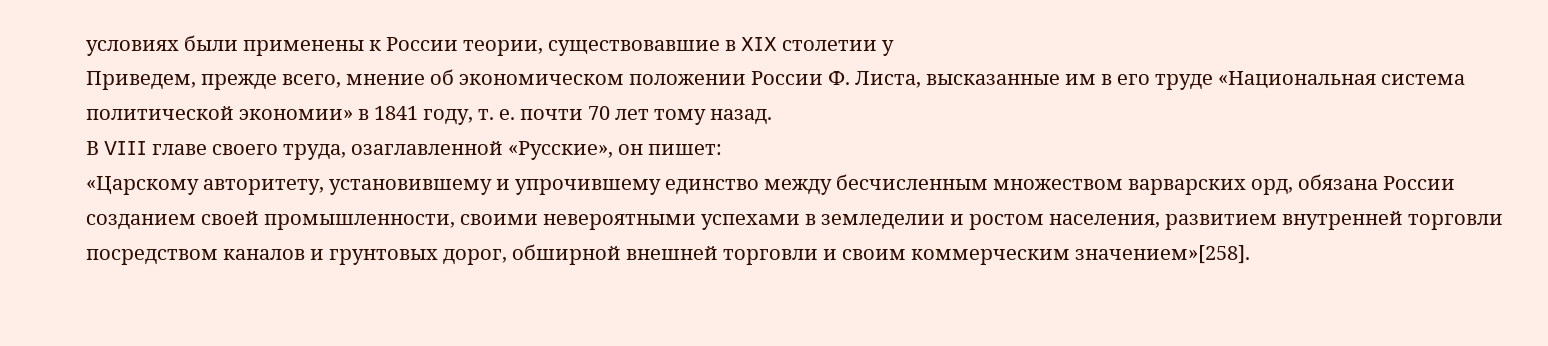условиях были применены к России теории, существовавшие в XIX столетии у
Приведем, прежде всего, мнение об экономическом положении России Ф. Листа, высказанные им в его труде «Национальная система политической экономии» в 1841 году, т. е. почти 70 лет тому назад.
В VIII главе своего труда, озаглавленной «Русские», он пишет:
«Царскому авторитету, установившему и упрочившему единство между бесчисленным множеством варварских орд, обязана России созданием своей промышленности, своими невероятными успехами в земледелии и ростом населения, развитием внутренней торговли посредством каналов и грунтовых дорог, обширной внешней торговли и своим коммерческим значением»[258].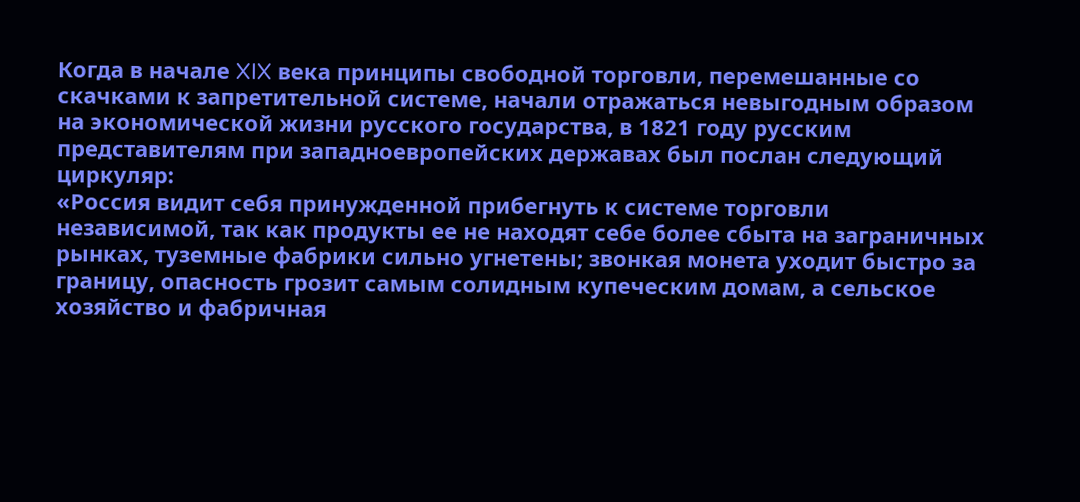Когда в начале XIX века принципы свободной торговли, перемешанные со скачками к запретительной системе, начали отражаться невыгодным образом на экономической жизни русского государства, в 1821 году русским представителям при западноевропейских державах был послан следующий циркуляр:
«Россия видит себя принужденной прибегнуть к системе торговли независимой, так как продукты ее не находят себе более сбыта на заграничных рынках, туземные фабрики сильно угнетены; звонкая монета уходит быстро за границу, опасность грозит самым солидным купеческим домам, а сельское хозяйство и фабричная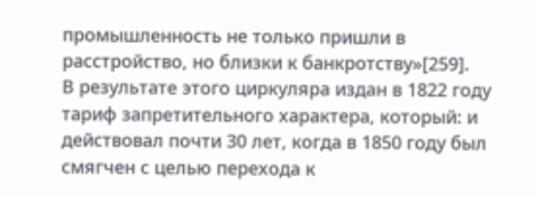промышленность не только пришли в расстройство, но близки к банкротству»[259].
В результате этого циркуляра издан в 1822 году тариф запретительного характера, который: и действовал почти 30 лет, когда в 1850 году был смягчен с целью перехода к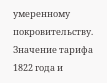умеренному покровительству.
Значение тарифа 1822 года и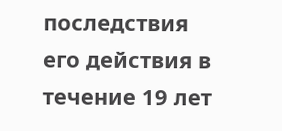последствия его действия в течение 19 лет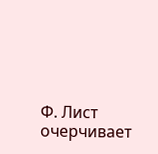Ф. Лист очерчивает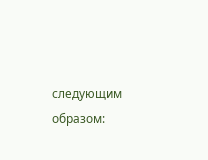следующим образом: